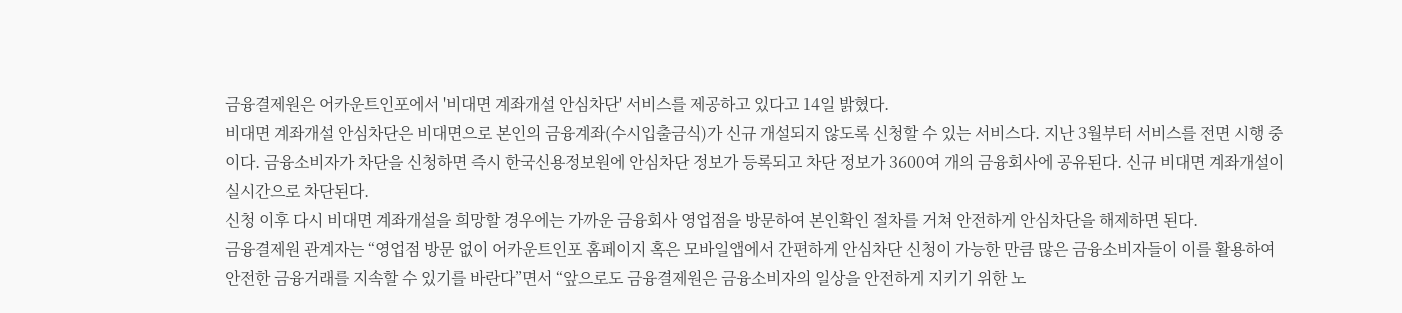금융결제원은 어카운트인포에서 '비대면 계좌개설 안심차단' 서비스를 제공하고 있다고 14일 밝혔다.
비대면 계좌개설 안심차단은 비대면으로 본인의 금융계좌(수시입출금식)가 신규 개설되지 않도록 신청할 수 있는 서비스다. 지난 3월부터 서비스를 전면 시행 중이다. 금융소비자가 차단을 신청하면 즉시 한국신용정보원에 안심차단 정보가 등록되고 차단 정보가 3600여 개의 금융회사에 공유된다. 신규 비대면 계좌개설이 실시간으로 차단된다.
신청 이후 다시 비대면 계좌개설을 희망할 경우에는 가까운 금융회사 영업점을 방문하여 본인확인 절차를 거쳐 안전하게 안심차단을 해제하면 된다.
금융결제원 관계자는 “영업점 방문 없이 어카운트인포 홈페이지 혹은 모바일앱에서 간편하게 안심차단 신청이 가능한 만큼 많은 금융소비자들이 이를 활용하여 안전한 금융거래를 지속할 수 있기를 바란다”면서 “앞으로도 금융결제원은 금융소비자의 일상을 안전하게 지키기 위한 노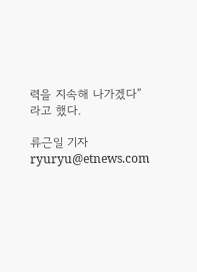력을 지속해 나가겠다”라고 했다.

류근일 기자 ryuryu@etnews.com